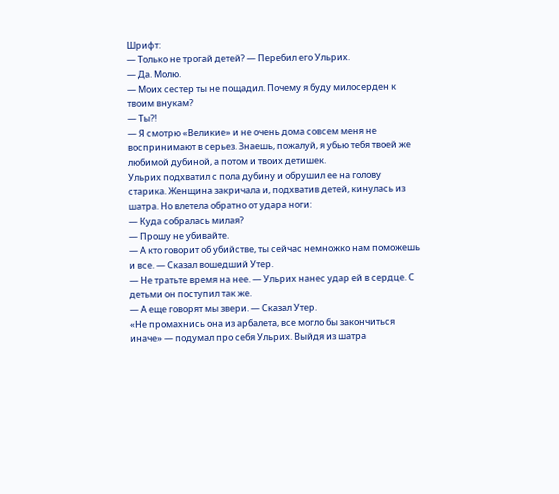Шрифт:
— Только не трогай детей? — Перебил его Ульрих.
— Да. Молю.
— Моих сестер ты не пощадил. Почему я буду милосерден к твоим внукам?
— Ты?!
— Я смотрю «Великие» и не очень дома совсем меня не воспринимают в серьез. Знаешь, пожалуй, я убью тебя твоей же любимой дубиной, а потом и твоих детишек.
Ульрих подхватил с пола дубину и обрушил ее на голову старика. Женщина закричала и, подхватив детей, кинулась из шатра. Но влетела обратно от удара ноги:
— Куда собралась милая?
— Прошу не убивайте.
— А кто говорит об убийстве, ты сейчас немножко нам поможешь и все. — Сказал вошедший Утер.
— Не тратьте время на нее. — Ульрих нанес удар ей в сердце. С детьми он поступил так же.
— А еще говорят мы звери. — Сказал Утер.
«Не промахнись она из арбалета, все могло бы закончиться иначе» — подумал про себя Ульрих. Выйдя из шатра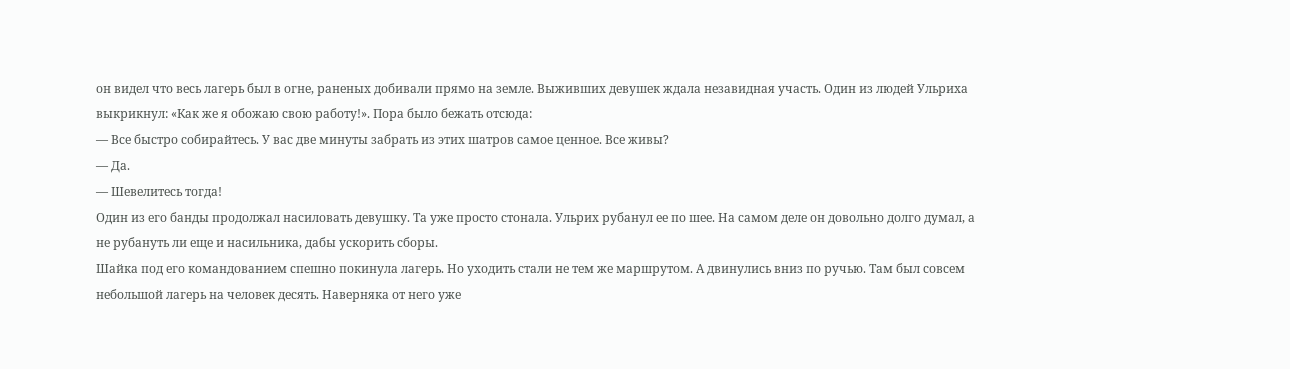он видел что весь лагерь был в огне, раненых добивали прямо на земле. Выживших девушек ждала незавидная участь. Один из людей Ульриха выкрикнул: «Как же я обожаю свою работу!». Пора было бежать отсюда:
— Все быстро собирайтесь. У вас две минуты забрать из этих шатров самое ценное. Все живы?
— Да.
— Шевелитесь тогда!
Один из его банды продолжал насиловать девушку. Та уже просто стонала. Ульрих рубанул ее по шее. На самом деле он довольно долго думал, а не рубануть ли еще и насильника, дабы ускорить сборы.
Шайка под его командованием спешно покинула лагерь. Но уходить стали не тем же маршрутом. А двинулись вниз по ручью. Там был совсем небольшой лагерь на человек десять. Наверняка от него уже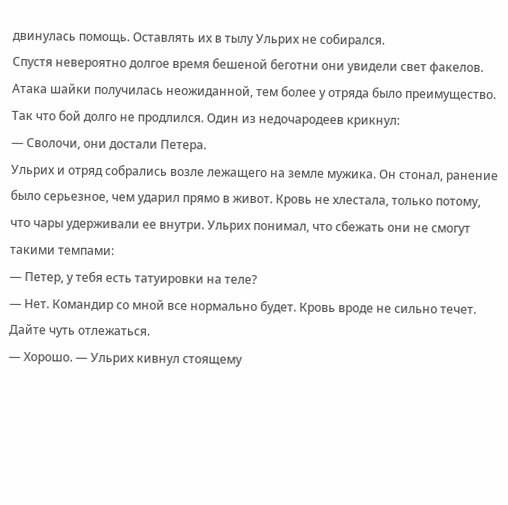двинулась помощь. Оставлять их в тылу Ульрих не собирался.
Спустя невероятно долгое время бешеной беготни они увидели свет факелов. Атака шайки получилась неожиданной, тем более у отряда было преимущество. Так что бой долго не продлился. Один из недочародеев крикнул:
— Сволочи, они достали Петера.
Ульрих и отряд собрались возле лежащего на земле мужика. Он стонал, ранение было серьезное, чем ударил прямо в живот. Кровь не хлестала, только потому, что чары удерживали ее внутри. Ульрих понимал, что сбежать они не смогут такими темпами:
— Петер, у тебя есть татуировки на теле?
— Нет. Командир со мной все нормально будет. Кровь вроде не сильно течет. Дайте чуть отлежаться.
— Хорошо. — Ульрих кивнул стоящему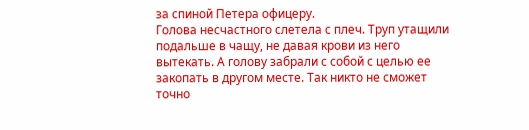за спиной Петера офицеру.
Голова несчастного слетела с плеч. Труп утащили подальше в чащу, не давая крови из него вытекать. А голову забрали с собой с целью ее закопать в другом месте. Так никто не сможет точно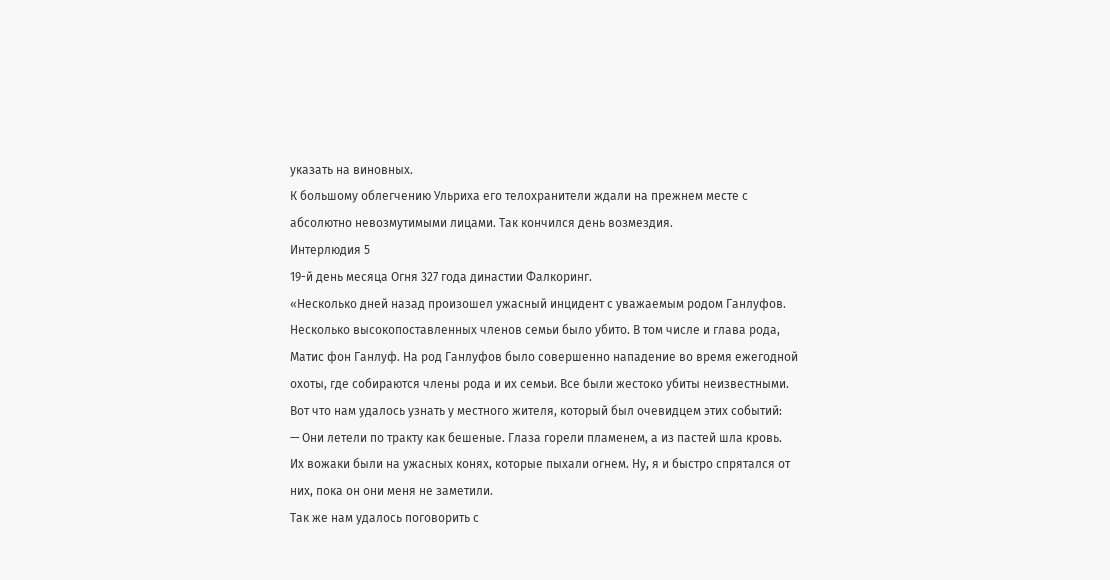указать на виновных.
К большому облегчению Ульриха его телохранители ждали на прежнем месте с абсолютно невозмутимыми лицами. Так кончился день возмездия.
Интерлюдия 5
19-й день месяца Огня 327 года династии Фалкоринг.
«Несколько дней назад произошел ужасный инцидент с уважаемым родом Ганлуфов. Несколько высокопоставленных членов семьи было убито. В том числе и глава рода, Матис фон Ганлуф. На род Ганлуфов было совершенно нападение во время ежегодной охоты, где собираются члены рода и их семьи. Все были жестоко убиты неизвестными.
Вот что нам удалось узнать у местного жителя, который был очевидцем этих событий:
— Они летели по тракту как бешеные. Глаза горели пламенем, а из пастей шла кровь. Их вожаки были на ужасных конях, которые пыхали огнем. Ну, я и быстро спрятался от них, пока он они меня не заметили.
Так же нам удалось поговорить с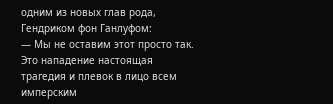одним из новых глав рода, Гендриком фон Ганлуфом:
— Мы не оставим этот просто так. Это нападение настоящая трагедия и плевок в лицо всем имперским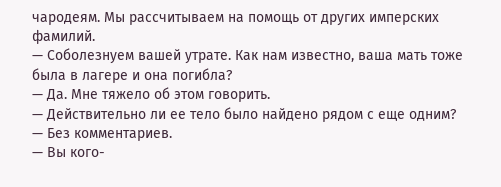чародеям. Мы рассчитываем на помощь от других имперских фамилий.
— Соболезнуем вашей утрате. Как нам известно, ваша мать тоже была в лагере и она погибла?
— Да. Мне тяжело об этом говорить.
— Действительно ли ее тело было найдено рядом с еще одним?
— Без комментариев.
— Вы кого-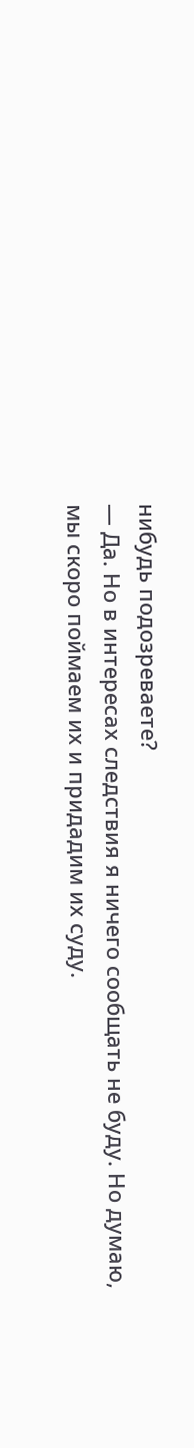нибудь подозреваете?
— Да. Но в интересах следствия я ничего сообщать не буду. Но думаю, мы скоро поймаем их и придадим их суду.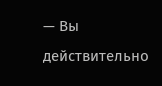— Вы действительно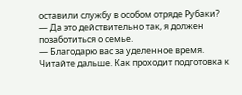оставили службу в особом отряде Рубаки?
— Да это действительно так, я должен позаботиться о семье.
— Благодарю вас за уделенное время.
Читайте дальше. Как проходит подготовка к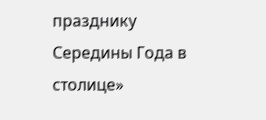празднику Середины Года в столице»